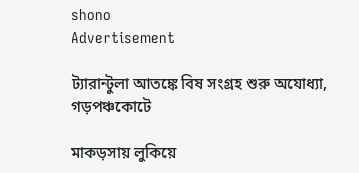shono
Advertisement

ট্যারান্টুলা আতঙ্কে বিষ সংগ্রহ শুরু অযোধ্যা, গড়পঞ্চকোটে

মাকড়সায় লুকিয়ে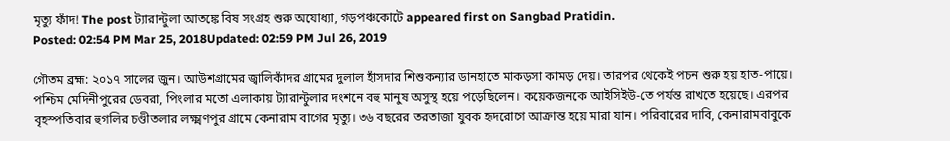মৃত্যু ফাঁদ! The post ট্যারান্টুলা আতঙ্কে বিষ সংগ্রহ শুরু অযোধ্যা, গড়পঞ্চকোটে appeared first on Sangbad Pratidin.
Posted: 02:54 PM Mar 25, 2018Updated: 02:59 PM Jul 26, 2019

গৌতম ব্রহ্ম: ২০১৭ সালের জুন। আউশগ্রামের জ্বালিকাঁদর গ্রামের দুলাল হাঁসদার শিশুকন্যার ডানহাতে মাকড়সা কামড় দেয়। তারপর থেকেই পচন শুরু হয় হাত-পায়ে। পশ্চিম মেদিনীপুরের ডেবরা, পিংলার মতো এলাকায় ট্যারান্টুলার দংশনে বহু মানুষ অসুস্থ হয়ে পড়েছিলেন। কয়েকজনকে আইসিইউ-তে পর্যন্ত রাখতে হয়েছে। এরপর বৃহস্পতিবার হুগলির চণ্ডীতলার লক্ষ্মণপুর গ্রামে কেনারাম বাগের মৃত্যু। ৩৬ বছরের তরতাজা যুবক হৃদরোগে আক্রান্ত হয়ে মারা যান। পরিবারের দাবি, কেনারামবাবুকে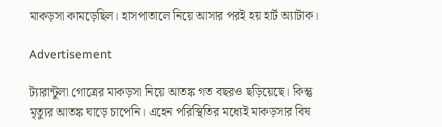মাকড়সা কামড়েছিল। হাসপাতালে নিয়ে আসার পরই হয় হার্ট অ্যাটাক।

Advertisement

ট্যারান্টুলা গোত্রের মাকড়সা নিয়ে আতঙ্ক গত বছরও ছড়িয়েছে। কিন্তু মৃত্যুর আতঙ্ক ঘাড়ে চাপেনি। এহেন পরিস্থিতির মধ্যেই মাকড়সার বিষ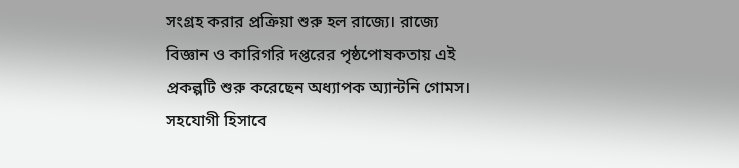সংগ্রহ করার প্রক্রিয়া শুরু হল রাজ্যে। রাজ্যে বিজ্ঞান ও কারিগরি দপ্তরের পৃষ্ঠপোষকতায় এই প্রকল্পটি শুরু করেছেন অধ্যাপক অ্যান্টনি গোমস। সহযোগী হিসাবে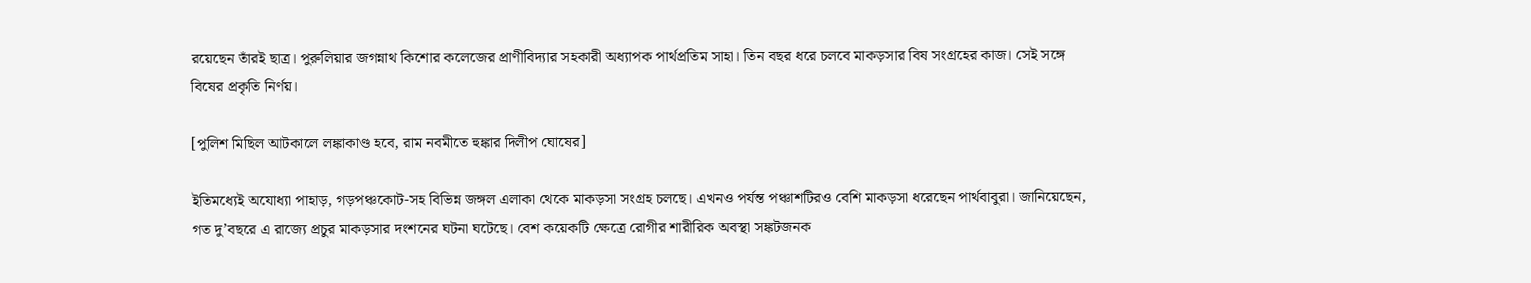রয়েছেন তাঁরই ছাত্র। পুরুলিয়ার জগন্নাথ কিশোর কলেজের প্রাণীবিদ্যার সহকারী অধ্যাপক পার্থপ্রতিম সাহা। তিন বছর ধরে চলবে মাকড়সার বিষ সংগ্রহের কাজ। সেই সঙ্গে বিষের প্রকৃতি নির্ণয়।

[পুলিশ মিছিল আটকালে লঙ্কাকাণ্ড হবে, রাম নবমীতে হুঙ্কার দিলীপ ঘোষের]

ইতিমধ্যেই অযোধ্যা পাহাড়, গড়পঞ্চকোট-সহ বিভিন্ন জঙ্গল এলাকা থেকে মাকড়সা সংগ্রহ চলছে। এখনও পর্যন্ত পঞ্চাশটিরও বেশি মাকড়সা ধরেছেন পার্থবাবুরা। জানিয়েছেন, গত দু’বছরে এ রাজ্যে প্রচুর মাকড়সার দংশনের ঘটনা ঘটেছে। বেশ কয়েকটি ক্ষেত্রে রোগীর শারীরিক অবস্থা সঙ্কটজনক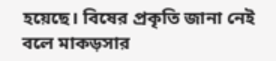হয়েছে। বিষের প্রকৃতি জানা নেই বলে মাকড়সার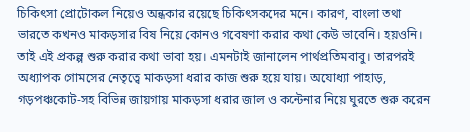চিকিৎসা প্রোটোকল নিয়েও অন্ধকার রয়েছে চিকিৎসকদের মনে। কারণ, বাংলা তথা ভারতে কখনও মাকড়সার বিষ নিয়ে কোনও গবেষণা করার কথা কেউ ভাবেনি। হয়ওনি। তাই এই প্রকল্প শুরু করার কথা ভাবা হয়। এমনটাই জানালেন পার্থপ্রতিমবাবু। তারপরই অধ্যাপক গোমসের নেতৃত্বে মাকড়সা ধরার কাজ শুরু হয়ে যায়। অযোধ্যা পাহাড়,  গড়পঞ্চকোট-সহ বিভিন্ন জায়গায় মাকড়সা ধরার জাল ও কন্টেনার নিয়ে ঘুরতে শুরু করেন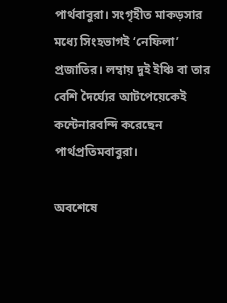পার্থবাবুরা। সংগৃহীত মাকড়সার মধ্যে সিংহভাগই ‘নেফিলা’ প্রজাতির। লম্বায় দুই ইঞ্চি বা তার বেশি দৈর্ঘ্যের আটপেয়েকেই কন্টেনারবন্দি করেছেন পার্থপ্রতিমবাবুরা।

অবশেষে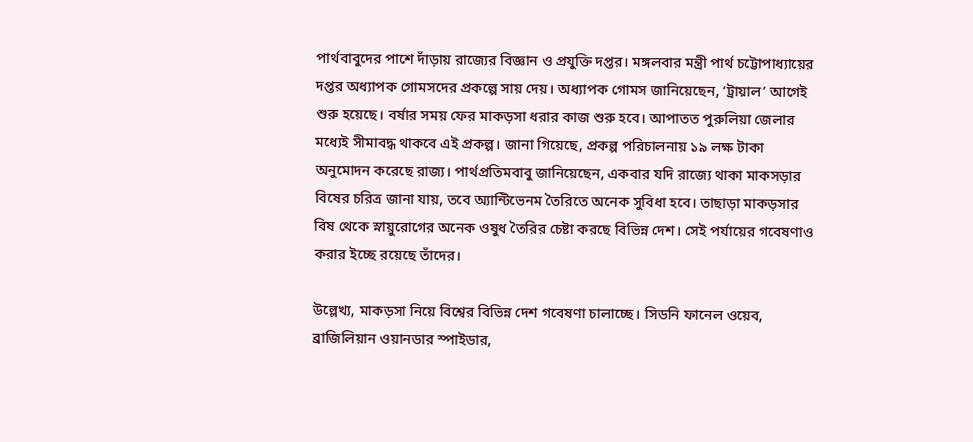পার্থবাবুদের পাশে দাঁড়ায় রাজ্যের বিজ্ঞান ও প্রযুক্তি দপ্তর। মঙ্গলবার মন্ত্রী পার্থ চট্টোপাধ্যায়ের দপ্তর অধ্যাপক গোমসদের প্রকল্পে সায় দেয়। অধ্যাপক গোমস জানিয়েছেন, ‘ট্রায়াল’ আগেই শুরু হয়েছে। বর্ষার সময় ফের মাকড়সা ধরার কাজ শুরু হবে। আপাতত পুরুলিয়া জেলার মধ্যেই সীমাবদ্ধ থাকবে এই প্রকল্প। জানা গিয়েছে, প্রকল্প পরিচালনায় ১৯ লক্ষ টাকা অনুমোদন করেছে রাজ্য। পার্থপ্রতিমবাবু জানিয়েছেন, একবার যদি রাজ্যে থাকা মাকসড়ার বিষের চরিত্র জানা যায়, তবে অ্যান্টিভেনম তৈরিতে অনেক সুবিধা হবে। তাছাড়া মাকড়সার বিষ থেকে স্নায়ুরোগের অনেক ওষুধ তৈরির চেষ্টা করছে বিভিন্ন দেশ। সেই পর্যায়ের গবেষণাও করার ইচ্ছে রয়েছে তাঁদের।

উল্লেখ্য, মাকড়সা নিয়ে বিশ্বের বিভিন্ন দেশ গবেষণা চালাচ্ছে। সিডনি ফানেল ওয়েব, ব্রাজিলিয়ান ওয়ানডার স্পাইডার,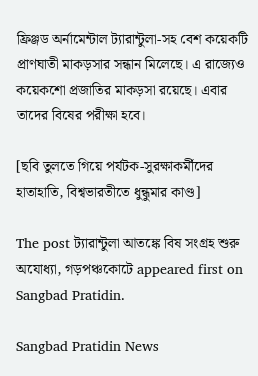ফ্রিঞ্জড অর্নামেন্টাল ট্যারান্টুলা-সহ বেশ কয়েকটি প্রাণঘাতী মাকড়সার সন্ধান মিলেছে। এ রাজ্যেও কয়েকশো প্রজাতির মাকড়সা রয়েছে। এবার তাদের বিষের পরীক্ষা হবে।

[ছবি তুলতে গিয়ে পর্যটক-সুরক্ষাকর্মীদের হাতাহাতি, বিশ্বভারতীতে ধুন্ধুমার কাণ্ড]

The post ট্যারান্টুলা আতঙ্কে বিষ সংগ্রহ শুরু অযোধ্যা, গড়পঞ্চকোটে appeared first on Sangbad Pratidin.

Sangbad Pratidin News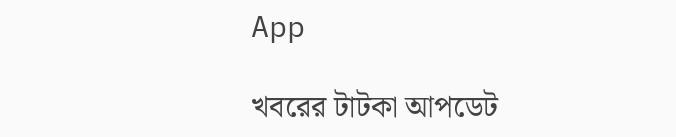App

খবরের টাটকা আপডেট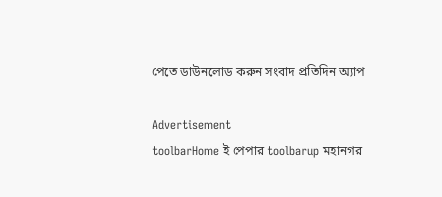পেতে ডাউনলোড করুন সংবাদ প্রতিদিন অ্যাপ

Advertisement
toolbarHome ই পেপার toolbarup মহানগর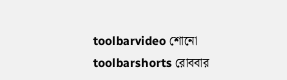toolbarvideo শোনো toolbarshorts রোববার